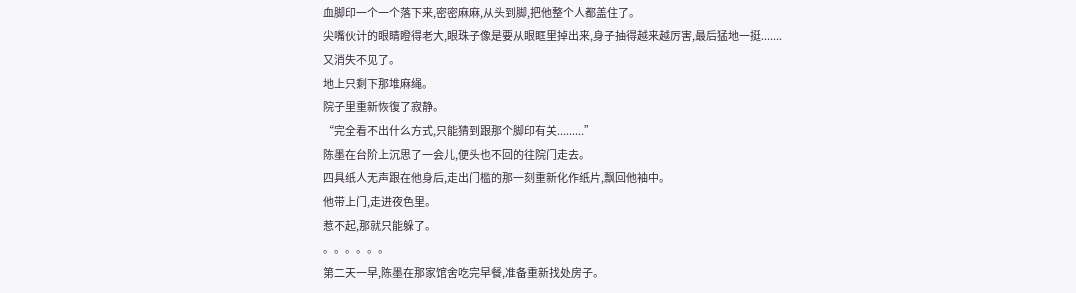血脚印一个一个落下来,密密麻麻,从头到脚,把他整个人都盖住了。
尖嘴伙计的眼睛瞪得老大,眼珠子像是要从眼眶里掉出来,身子抽得越来越厉害,最后猛地一挺.......
又消失不见了。
地上只剩下那堆麻绳。
院子里重新恢復了寂静。
“完全看不出什么方式,只能猜到跟那个脚印有关.........”
陈墨在台阶上沉思了一会儿,便头也不回的往院门走去。
四具纸人无声跟在他身后,走出门槛的那一刻重新化作纸片,飘回他袖中。
他带上门,走进夜色里。
惹不起,那就只能躲了。
。。。。。。
第二天一早,陈墨在那家馆舍吃完早餐,准备重新找处房子。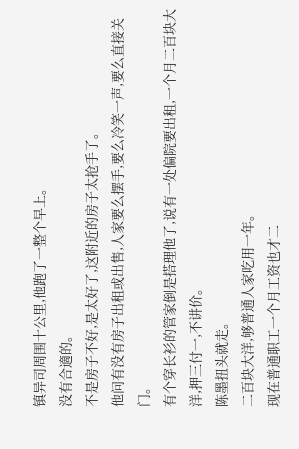镇异司周围十公里,他跑了一整个早上。
没有合適的。
不是房子不好,是太好了,这附近的房子太抢手了。
他问有没有房子出租或出售,人家要么摆手,要么冷笑一声,要么直接关门。
有个穿长衫的管家倒是搭理他了,说有一处偏院要出租,一个月二百块大洋,押三付一,不讲价。
陈墨扭头就走。
二百块大洋,够普通人家吃用一年。
现在普通职工一个月工资也才二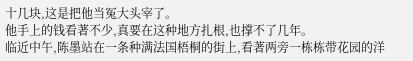十几块,这是把他当冤大头宰了。
他手上的钱看著不少,真要在这种地方扎根,也撑不了几年。
临近中午,陈墨站在一条种满法国梧桐的街上,看著两旁一栋栋带花园的洋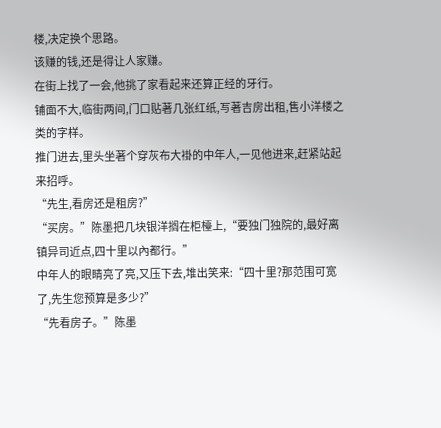楼,决定换个思路。
该赚的钱,还是得让人家赚。
在街上找了一会,他挑了家看起来还算正经的牙行。
铺面不大,临街两间,门口贴著几张红纸,写著吉房出租,售小洋楼之类的字样。
推门进去,里头坐著个穿灰布大褂的中年人,一见他进来,赶紧站起来招呼。
“先生,看房还是租房?”
“买房。”陈墨把几块银洋搁在柜檯上,“要独门独院的,最好离镇异司近点,四十里以內都行。”
中年人的眼睛亮了亮,又压下去,堆出笑来:“四十里?那范围可宽了,先生您预算是多少?”
“先看房子。”陈墨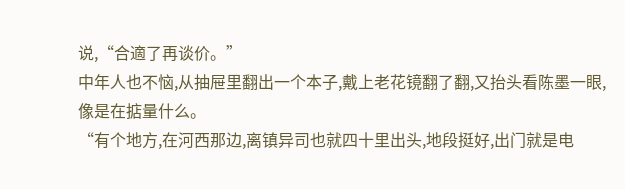说,“合適了再谈价。”
中年人也不恼,从抽屉里翻出一个本子,戴上老花镜翻了翻,又抬头看陈墨一眼,像是在掂量什么。
“有个地方,在河西那边,离镇异司也就四十里出头,地段挺好,出门就是电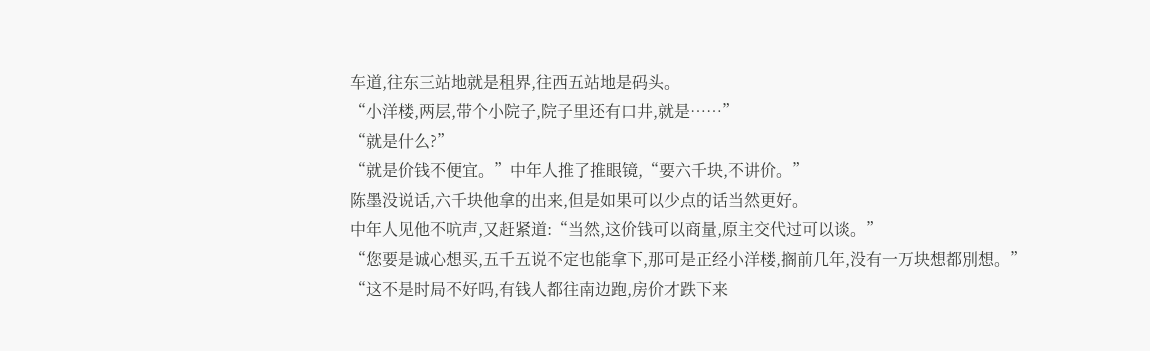车道,往东三站地就是租界,往西五站地是码头。
“小洋楼,两层,带个小院子,院子里还有口井,就是……”
“就是什么?”
“就是价钱不便宜。”中年人推了推眼镜,“要六千块,不讲价。”
陈墨没说话,六千块他拿的出来,但是如果可以少点的话当然更好。
中年人见他不吭声,又赶紧道:“当然,这价钱可以商量,原主交代过可以谈。”
“您要是诚心想买,五千五说不定也能拿下,那可是正经小洋楼,搁前几年,没有一万块想都別想。”
“这不是时局不好吗,有钱人都往南边跑,房价才跌下来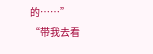的……”
“带我去看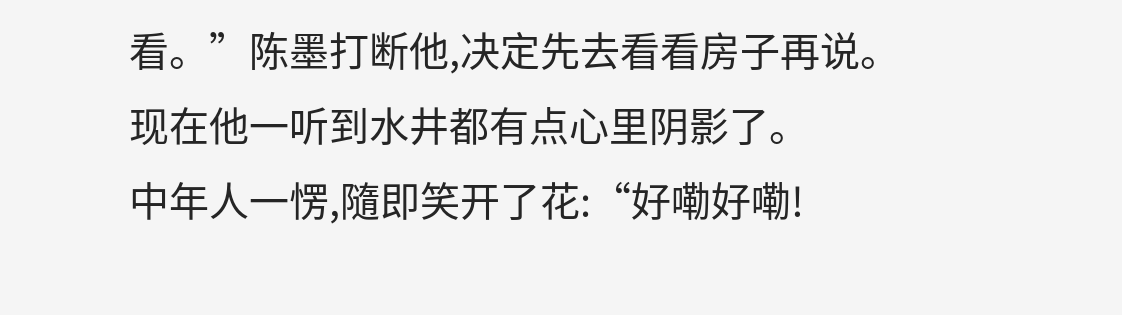看。”陈墨打断他,决定先去看看房子再说。
现在他一听到水井都有点心里阴影了。
中年人一愣,隨即笑开了花:“好嘞好嘞!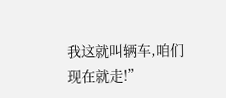我这就叫辆车,咱们现在就走!”